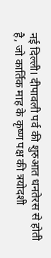नई दिल्ली। दीपावली पर्व की शुरुआत धनतेरस से होती है, जो कार्तिक माह के कृष्ण पक्ष की त्रयोदशी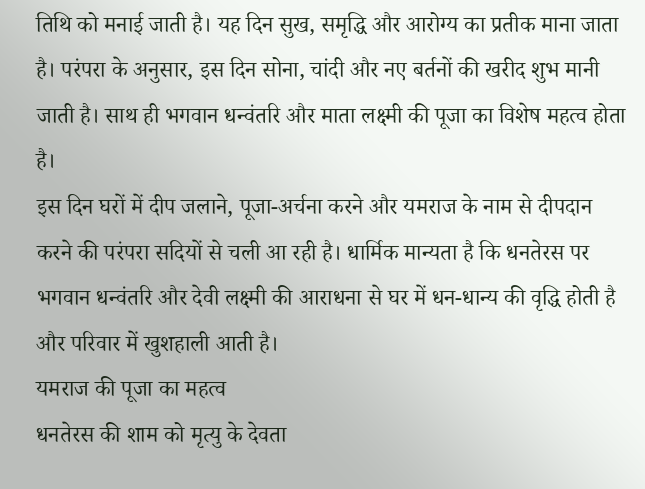तिथि को मनाई जाती है। यह दिन सुख, समृद्धि और आरोग्य का प्रतीक माना जाता है। परंपरा के अनुसार, इस दिन सोना, चांदी और नए बर्तनों की खरीद शुभ मानी जाती है। साथ ही भगवान धन्वंतरि और माता लक्ष्मी की पूजा का विशेष महत्व होता है।
इस दिन घरों में दीप जलाने, पूजा-अर्चना करने और यमराज के नाम से दीपदान करने की परंपरा सदियों से चली आ रही है। धार्मिक मान्यता है कि धनतेरस पर भगवान धन्वंतरि और देवी लक्ष्मी की आराधना से घर में धन-धान्य की वृद्धि होती है और परिवार में खुशहाली आती है।
यमराज की पूजा का महत्व
धनतेरस की शाम को मृत्यु के देवता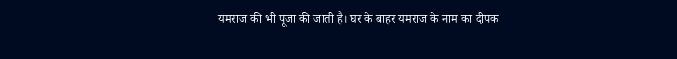यमराज की भी पूजा की जाती है। घर के बाहर यमराज के नाम का दीपक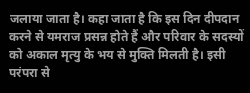जलाया जाता है। कहा जाता है कि इस दिन दीपदान करने से यमराज प्रसन्न होते हैं और परिवार के सदस्यों को अकाल मृत्यु के भय से मुक्ति मिलती है। इसी परंपरा से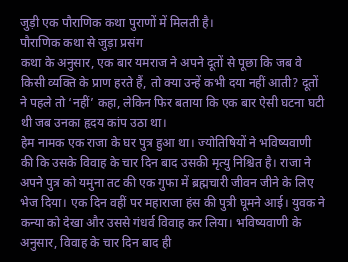जुड़ी एक पौराणिक कथा पुराणों में मिलती है।
पौराणिक कथा से जुड़ा प्रसंग
कथा के अनुसार, एक बार यमराज ने अपने दूतों से पूछा कि जब वे किसी व्यक्ति के प्राण हरते हैं, तो क्या उन्हें कभी दया नहीं आती? दूतों ने पहले तो ‘नहीं’ कहा, लेकिन फिर बताया कि एक बार ऐसी घटना घटी थी जब उनका हृदय कांप उठा था।
हेम नामक एक राजा के घर पुत्र हुआ था। ज्योतिषियों ने भविष्यवाणी की कि उसके विवाह के चार दिन बाद उसकी मृत्यु निश्चित है। राजा ने अपने पुत्र को यमुना तट की एक गुफा में ब्रह्मचारी जीवन जीने के लिए भेज दिया। एक दिन वहीं पर महाराजा हंस की पुत्री घूमने आई। युवक ने कन्या को देखा और उससे गंधर्व विवाह कर लिया। भविष्यवाणी के अनुसार, विवाह के चार दिन बाद ही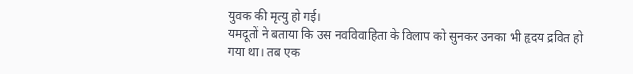युवक की मृत्यु हो गई।
यमदूतों ने बताया कि उस नवविवाहिता के विलाप को सुनकर उनका भी हृदय द्रवित हो गया था। तब एक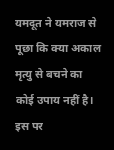यमदूत ने यमराज से पूछा कि क्या अकाल मृत्यु से बचने का कोई उपाय नहीं है। इस पर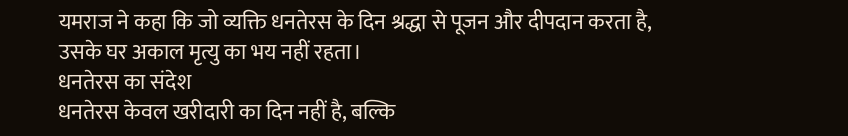यमराज ने कहा कि जो व्यक्ति धनतेरस के दिन श्रद्धा से पूजन और दीपदान करता है, उसके घर अकाल मृत्यु का भय नहीं रहता।
धनतेरस का संदेश
धनतेरस केवल खरीदारी का दिन नहीं है, बल्कि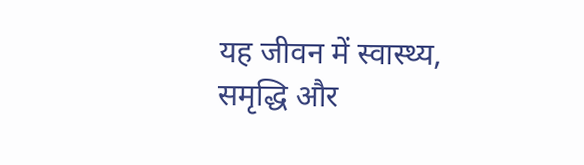यह जीवन में स्वास्थ्य, समृद्धि और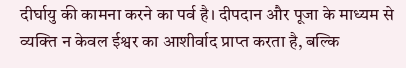दीर्घायु की कामना करने का पर्व है। दीपदान और पूजा के माध्यम से व्यक्ति न केवल ईश्वर का आशीर्वाद प्राप्त करता है, बल्कि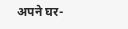अपने घर-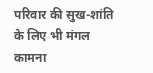परिवार की सुख-शांति के लिए भी मंगल कामना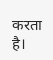करता है।